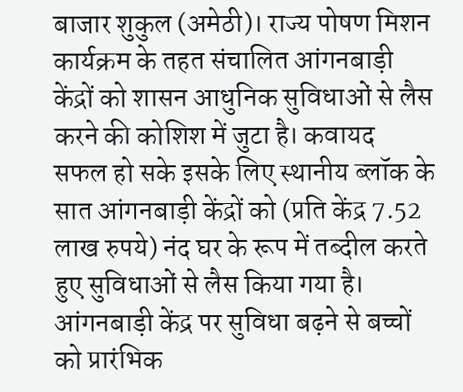बाजार शुकुल (अमेठी)। राज्य पोषण मिशन कार्यक्रम के तहत संचालित आंगनबाड़ी केंद्रों को शासन आधुनिक सुविधाओं से लैस करने की कोशिश में जुटा है। कवायद सफल हो सके इसके लिए स्थानीय ब्लॉक के सात आंगनबाड़ी केंद्रों को (प्रति केंद्र 7.52 लाख रुपये) नंद घर के रूप में तब्दील करते हुए सुविधाओं से लैस किया गया है। आंगनबाड़ी केंद्र पर सुविधा बढ़ने से बच्चों को प्रारंभिक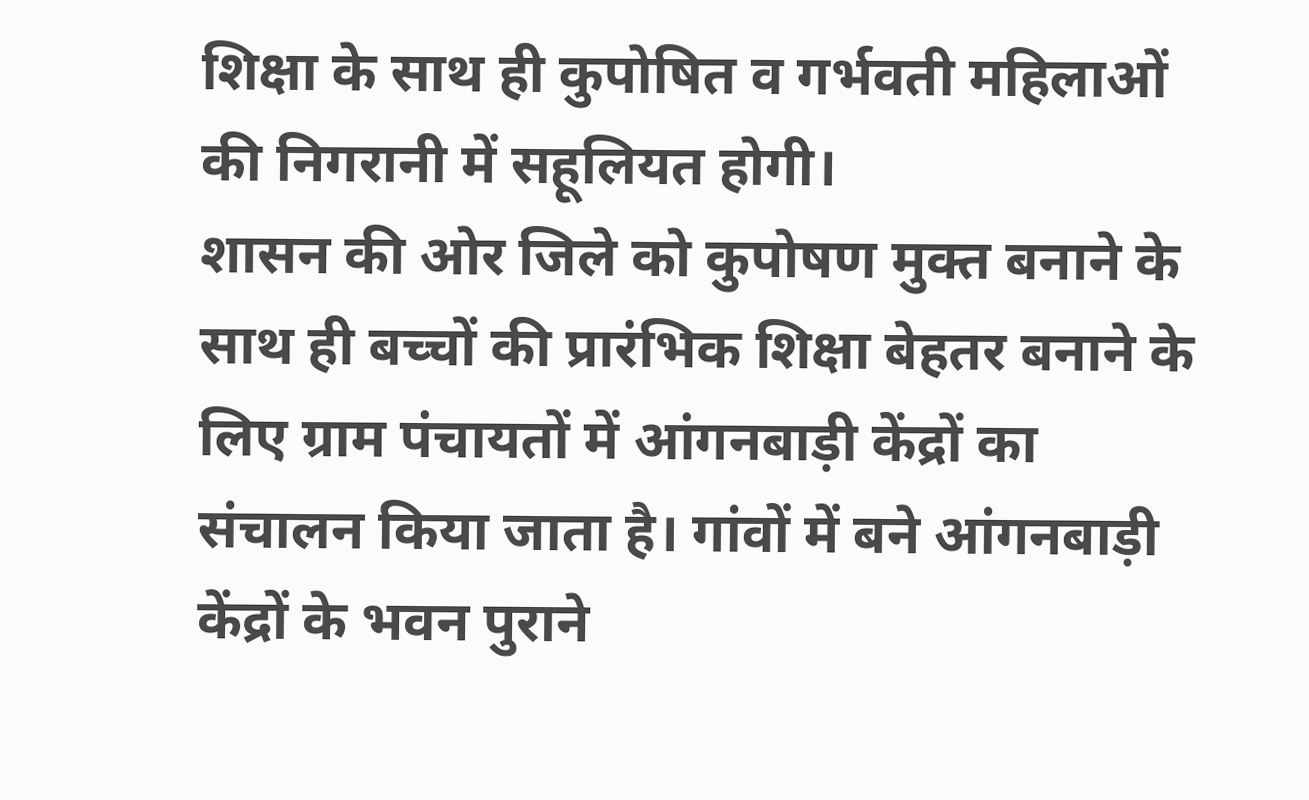शिक्षा के साथ ही कुपोषित व गर्भवती महिलाओं की निगरानी में सहूलियत होगी।
शासन की ओर जिले को कुपोषण मुक्त बनाने के साथ ही बच्चों की प्रारंभिक शिक्षा बेहतर बनाने के लिए ग्राम पंचायतों में आंगनबाड़ी केंद्रों का संचालन किया जाता है। गांवों में बने आंगनबाड़ी केंद्रों के भवन पुराने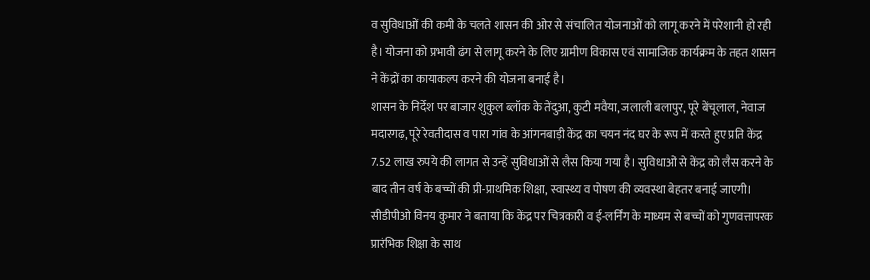व सुविधाओं की कमी के चलते शासन की ओर से संचालित योजनाओं को लागू करने में परेशानी हो रही है। योजना को प्रभावी ढंग से लागू करने के लिए ग्रामीण विकास एवं सामाजिक कार्यक्रम के तहत शासन ने केंद्रों का कायाकल्प करने की योजना बनाई है।
शासन के निर्देश पर बाजार शुकुल ब्लॉक के तेंदुआ, कुटी मवैया, जलाली बलापुर, पूरे बेंचूलाल, नेवाज मदारगढ़, पूरे रेवतीदास व पारा गांव के आंगनबाड़ी केंद्र का चयन नंद घर के रूप में करते हुए प्रति केंद्र 7.52 लाख रुपये की लागत से उन्हें सुविधाओं से लैस किया गया है। सुविधाओं से केंद्र को लैस करने के बाद तीन वर्ष के बच्चों की प्री-प्राथमिक शिक्षा, स्वास्थ्य व पोषण की व्यवस्था बेहतर बनाई जाएगी।
सीडीपीओ विनय कुमार ने बताया कि केंद्र पर चित्रकारी व ई-लर्निंग के माध्यम से बच्चों को गुणवत्तापरक प्रारंभिक शिक्षा के साथ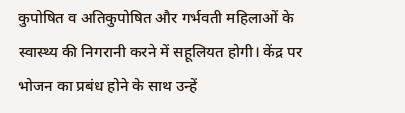कुपोषित व अतिकुपोषित और गर्भवती महिलाओं के स्वास्थ्य की निगरानी करने में सहूलियत होगी। केंद्र पर भोजन का प्रबंध होने के साथ उन्हें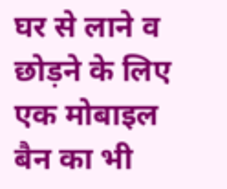घर से लाने व छोड़ने के लिए एक मोबाइल बैन का भी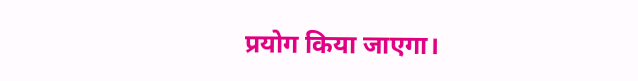प्रयोग किया जाएगा।